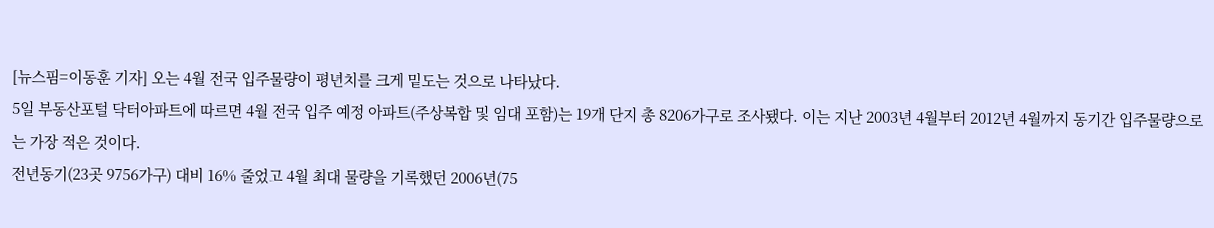[뉴스핌=이동훈 기자] 오는 4월 전국 입주물량이 평년치를 크게 밑도는 것으로 나타났다.
5일 부동산포털 닥터아파트에 따르면 4월 전국 입주 예정 아파트(주상복합 및 임대 포함)는 19개 단지 총 8206가구로 조사됐다. 이는 지난 2003년 4월부터 2012년 4월까지 동기간 입주물량으로는 가장 적은 것이다.
전년동기(23곳 9756가구) 대비 16% 줄었고 4월 최대 물량을 기록했던 2006년(75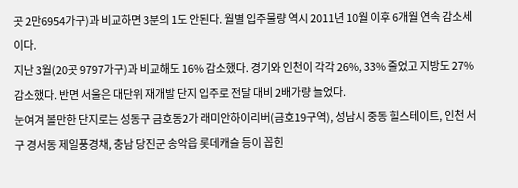곳 2만6954가구)과 비교하면 3분의 1도 안된다. 월별 입주물량 역시 2011년 10월 이후 6개월 연속 감소세이다.
지난 3월(20곳 9797가구)과 비교해도 16% 감소했다. 경기와 인천이 각각 26%, 33% 줄었고 지방도 27% 감소했다. 반면 서울은 대단위 재개발 단지 입주로 전달 대비 2배가량 늘었다.
눈여겨 볼만한 단지로는 성동구 금호동2가 래미안하이리버(금호19구역), 성남시 중동 힐스테이트, 인천 서구 경서동 제일풍경채, 충남 당진군 송악읍 롯데캐슬 등이 꼽힌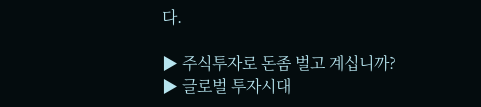다.

▶ 주식투자로 돈좀 벌고 계십니까?
▶ 글로벌 투자시대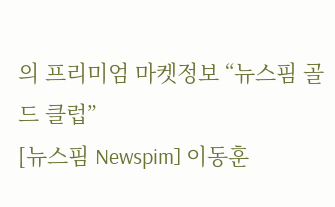의 프리미엄 마켓정보 “뉴스핌 골드 클럽”
[뉴스핌 Newspim] 이동훈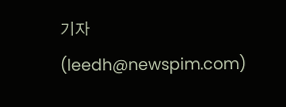기자 (leedh@newspim.com)